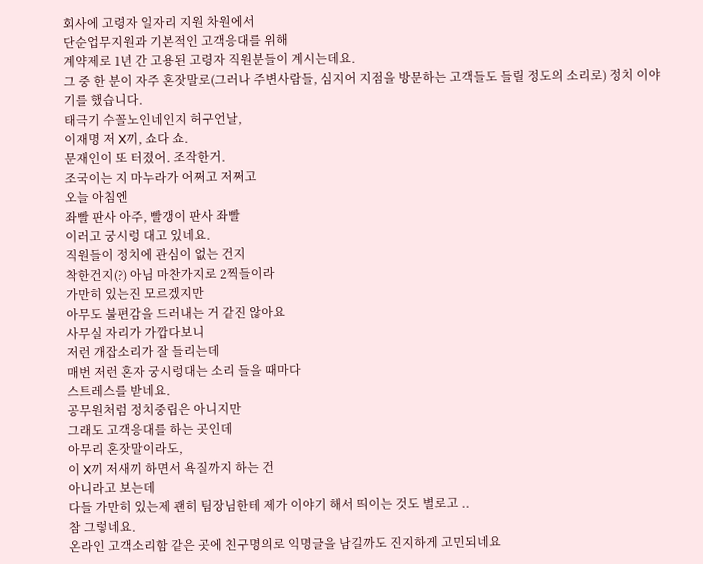회사에 고령자 일자리 지원 차원에서
단순업무지원과 기본적인 고객응대를 위해
계약제로 1년 간 고용된 고령자 직원분들이 계시는데요.
그 중 한 분이 자주 혼잣말로(그러나 주변사람들, 심지어 지점을 방문하는 고객들도 들릴 정도의 소리로) 정치 이야기를 했습니다.
태극기 수꼴노인네인지 허구언날,
이재명 저 X끼, 쇼다 쇼.
문재인이 또 터졌어. 조작한거.
조국이는 지 마누라가 어쩌고 저쩌고
오늘 아침엔
좌빨 판사 아주, 빨갱이 판사 좌빨
이러고 궁시렁 대고 있네요.
직원들이 정치에 관심이 없는 건지
착한건지(?) 아님 마찬가지로 2찍들이라
가만히 있는진 모르겠지만
아무도 불편감을 드러내는 거 같진 않아요
사무실 자리가 가깝다보니
저런 개잡소리가 잘 들리는데
매번 저런 혼자 궁시렁대는 소리 들을 때마다
스트레스를 받네요.
공무원처럼 정치중립은 아니지만
그래도 고객응대를 하는 곳인데
아무리 혼잣말이라도,
이 X끼 저새끼 하면서 욕질까지 하는 건
아니라고 보는데
다들 가만히 있는제 괜히 팀장님한테 제가 이야기 해서 띄이는 것도 별로고 ..
참 그렇네요.
온라인 고객소리함 같은 곳에 친구명의로 익명글을 남길까도 진지하게 고민되네요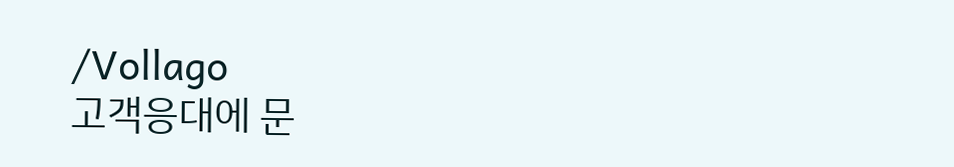/Vollago
고객응대에 문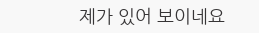제가 있어 보이네요